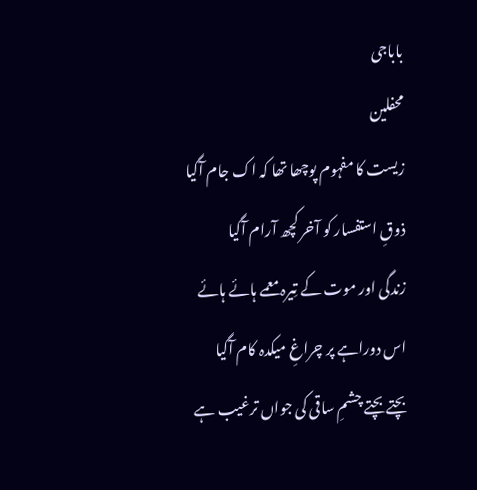باباجی
محفلین
زیست کا مفہوم پوچھا تھا کہ اک جام آگیا
ذوقِ استفسار کو آخر کچھ آرام آگیا
زندگی اور موت کے تِیرہ معمے ہائے ہائے
اس دوراہے پر چراغِ میکدہ کام آگیا
بچتے بچتے چشمِ ساقی کی جواں ترغیب ہے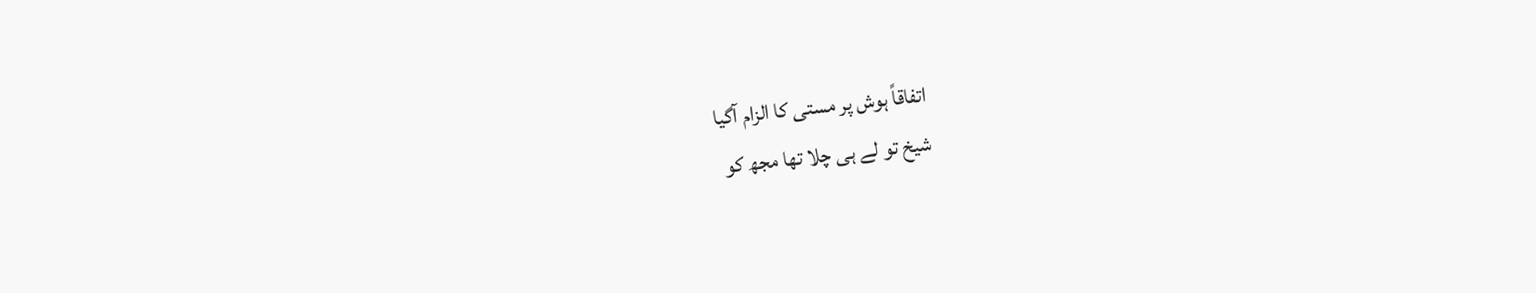اتفاقاً ہوش پر مستی کا الزام آگیا
شیخ تو لے ہی چلا تھا مجھ کو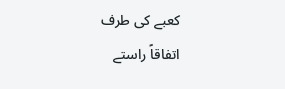کعبے کی طرف
اتفاقاً راستے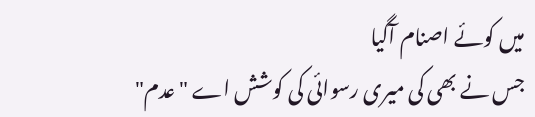میں کوئے اصنام آگیا
جس نے بھی کی میری رسوائی کی کوشش اے "عدم"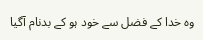وہ خدا کے فضل سے خود ہو کے بدنام آگیا